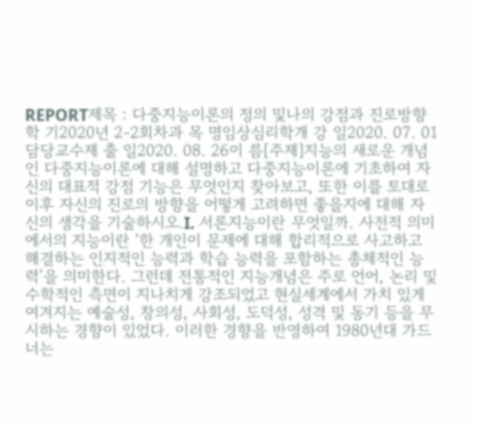REPORT제목 : 다중지능이론의 정의 및나의 강점과 진로방향학 기2020년 2-2회차과 목 명임상심리학개 강 일2020. 07. 01담당교수제 출 일2020. 08. 26이 름[주제]지능의 새로운 개념인 다중지능이론에 대해 설명하고 다중지능이론에 기초하여 자신의 대표적 강점 기능은 무엇인지 찾아보고, 또한 이를 토대로 이후 자신의 진로의 방향을 어떻게 고려하면 좋을지에 대해 자신의 생각을 기술하시오.I. 서론지능이란 무엇일까. 사전적 의미에서의 지능이란 ‘한 개인이 문제에 대해 합리적으로 사고하고 해결하는 인지적인 능력과 학습 능력을 포함하는 총체적인 능력’을 의미한다. 그런데 전통적인 지능개념은 주로 언어, 논리 및 수학적인 측면이 지나치게 강조되었고 현실세계에서 가치 있게 여겨지는 예술성, 창의성, 사회성, 도덕성, 성격 및 동기 등을 무시하는 경향이 있었다. 이러한 경향을 반영하여 1980년대 가드너는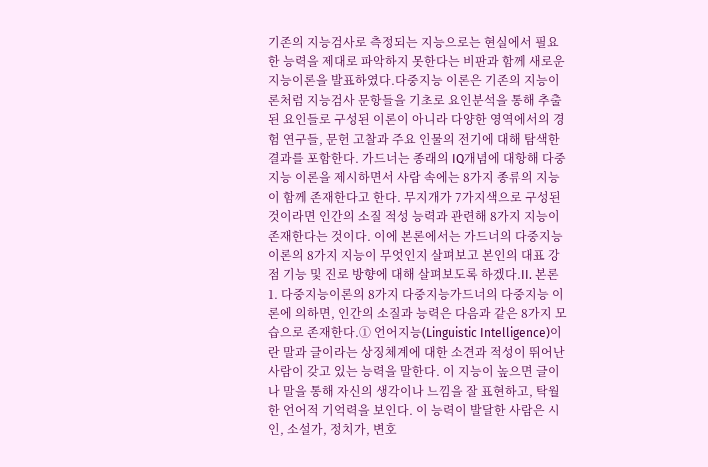기존의 지능검사로 측정되는 지능으로는 현실에서 필요한 능력을 제대로 파악하지 못한다는 비판과 함께 새로운 지능이론을 발표하였다.다중지능 이론은 기존의 지능이론처럼 지능검사 문항들을 기초로 요인분석을 통해 추출된 요인들로 구성된 이론이 아니라 다양한 영역에서의 경험 연구들, 문헌 고찰과 주요 인물의 전기에 대해 탐색한 결과를 포함한다. 가드너는 종래의 IQ개념에 대항해 다중지능 이론을 제시하면서 사람 속에는 8가지 종류의 지능이 함께 존재한다고 한다. 무지개가 7가지색으로 구성된 것이라면 인간의 소질 적성 능력과 관련해 8가지 지능이 존재한다는 것이다. 이에 본론에서는 가드너의 다중지능이론의 8가지 지능이 무엇인지 살펴보고 본인의 대표 강점 기능 및 진로 방향에 대해 살펴보도록 하겠다.II. 본론1. 다중지능이론의 8가지 다중지능가드너의 다중지능 이론에 의하면, 인간의 소질과 능력은 다음과 같은 8가지 모습으로 존재한다.① 언어지능(Linguistic Intelligence)이란 말과 글이라는 상징체계에 대한 소견과 적성이 뛰어난 사람이 갖고 있는 능력을 말한다. 이 지능이 높으면 글이나 말을 통해 자신의 생각이나 느낌을 잘 표현하고, 탁월한 언어적 기억력을 보인다. 이 능력이 발달한 사람은 시인, 소설가, 정치가, 변호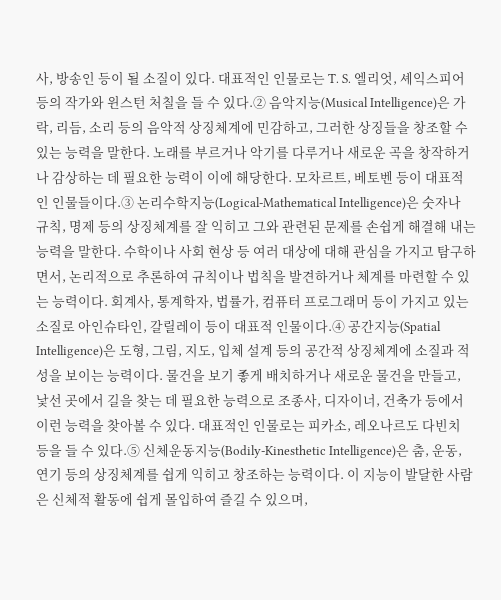사, 방송인 등이 될 소질이 있다. 대표적인 인물로는 T. S. 엘리엇, 셰익스피어 등의 작가와 윈스턴 처칠을 들 수 있다.② 음악지능(Musical Intelligence)은 가락, 리듬, 소리 등의 음악적 상징체계에 민감하고, 그러한 상징들을 창조할 수 있는 능력을 말한다. 노래를 부르거나 악기를 다루거나 새로운 곡을 창작하거나 감상하는 데 필요한 능력이 이에 해당한다. 모차르트, 베토벤 등이 대표적인 인물들이다.③ 논리수학지능(Logical-Mathematical Intelligence)은 숫자나 규칙, 명제 등의 상징체계를 잘 익히고 그와 관련된 문제를 손쉽게 해결해 내는 능력을 말한다. 수학이나 사회 현상 등 여러 대상에 대해 관심을 가지고 탐구하면서, 논리적으로 추론하여 규칙이나 법칙을 발견하거나 체계를 마련할 수 있는 능력이다. 회계사, 통계학자, 법률가, 컴퓨터 프로그래머 등이 가지고 있는 소질로 아인슈타인, 갈릴레이 등이 대표적 인물이다.④ 공간지능(Spatial Intelligence)은 도형, 그림, 지도, 입체 설계 등의 공간적 상징체계에 소질과 적성을 보이는 능력이다. 물건을 보기 좋게 배치하거나 새로운 물건을 만들고, 낯선 곳에서 길을 찾는 데 필요한 능력으로 조종사, 디자이너, 건축가 등에서 이런 능력을 찾아볼 수 있다. 대표적인 인물로는 피카소, 레오나르도 다빈치 등을 들 수 있다.⑤ 신체운동지능(Bodily-Kinesthetic Intelligence)은 춤, 운동, 연기 등의 상징체계를 쉽게 익히고 창조하는 능력이다. 이 지능이 발달한 사람은 신체적 활동에 쉽게 몰입하여 즐길 수 있으며,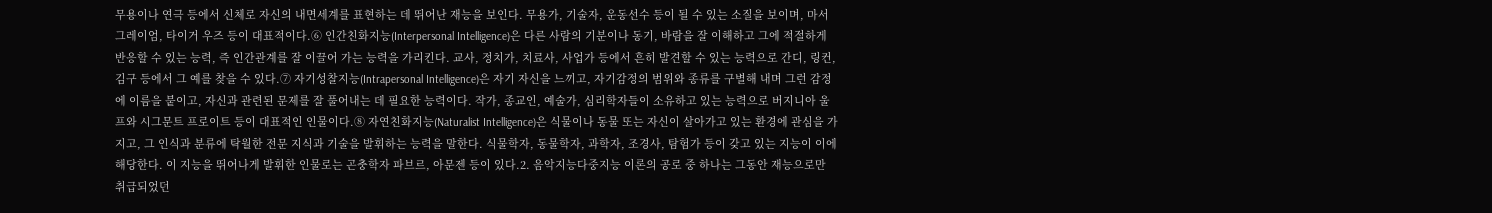무용이나 연극 등에서 신체로 자신의 내면세계를 표현하는 데 뛰어난 재능을 보인다. 무용가, 기술자, 운동선수 등이 될 수 있는 소질을 보이며, 마서 그레이엄, 타이거 우즈 등이 대표적이다.⑥ 인간친화지능(Interpersonal Intelligence)은 다른 사람의 기분이나 동기, 바람을 잘 이해하고 그에 적절하게 반응할 수 있는 능력, 즉 인간관계를 잘 이끌어 가는 능력을 가리킨다. 교사, 정치가, 치료사, 사업가 등에서 흔히 발견할 수 있는 능력으로 간디, 링컨, 김구 등에서 그 예를 찾을 수 있다.⑦ 자기성찰지능(Intrapersonal Intelligence)은 자기 자신을 느끼고, 자기감정의 범위와 종류를 구별해 내며 그런 감정에 이름을 붙이고, 자신과 관련된 문제를 잘 풀어내는 데 필요한 능력이다. 작가, 종교인, 예술가, 심리학자들이 소유하고 있는 능력으로 버지니아 울프와 시그문트 프로이트 등이 대표적인 인물이다.⑧ 자연친화지능(Naturalist Intelligence)은 식물이나 동물 또는 자신이 살아가고 있는 환경에 관심을 가지고, 그 인식과 분류에 탁월한 전문 지식과 기술을 발휘하는 능력을 말한다. 식물학자, 동물학자, 과학자, 조경사, 탐험가 등이 갖고 있는 지능이 이에 해당한다. 이 지능을 뛰어나게 발휘한 인물로는 곤충학자 파브르, 아문젠 등이 있다.2. 음악지능다중지능 이론의 공로 중 하나는 그동안 재능으로만 취급되었던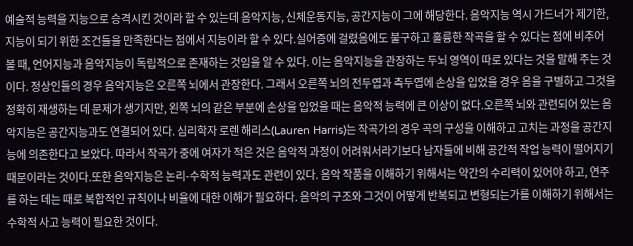예술적 능력을 지능으로 승격시킨 것이라 할 수 있는데 음악지능, 신체운동지능, 공간지능이 그에 해당한다. 음악지능 역시 가드너가 제기한, 지능이 되기 위한 조건들을 만족한다는 점에서 지능이라 할 수 있다.실어증에 걸렸음에도 불구하고 훌륭한 작곡을 할 수 있다는 점에 비추어 볼 때, 언어지능과 음악지능이 독립적으로 존재하는 것임을 알 수 있다. 이는 음악지능을 관장하는 두뇌 영역이 따로 있다는 것을 말해 주는 것이다. 정상인들의 경우 음악지능은 오른쪽 뇌에서 관장한다. 그래서 오른쪽 뇌의 전두엽과 측두엽에 손상을 입었을 경우 음을 구별하고 그것을 정확히 재생하는 데 문제가 생기지만, 왼쪽 뇌의 같은 부분에 손상을 입었을 때는 음악적 능력에 큰 이상이 없다.오른쪽 뇌와 관련되어 있는 음악지능은 공간지능과도 연결되어 있다. 심리학자 로렌 해리스(Lauren Harris)는 작곡가의 경우 곡의 구성을 이해하고 고치는 과정을 공간지능에 의존한다고 보았다. 따라서 작곡가 중에 여자가 적은 것은 음악적 과정이 어려워서라기보다 남자들에 비해 공간적 작업 능력이 떨어지기 때문이라는 것이다.또한 음악지능은 논리-수학적 능력과도 관련이 있다. 음악 작품을 이해하기 위해서는 약간의 수리력이 있어야 하고, 연주를 하는 데는 때로 복합적인 규칙이나 비율에 대한 이해가 필요하다. 음악의 구조와 그것이 어떻게 반복되고 변형되는가를 이해하기 위해서는 수학적 사고 능력이 필요한 것이다.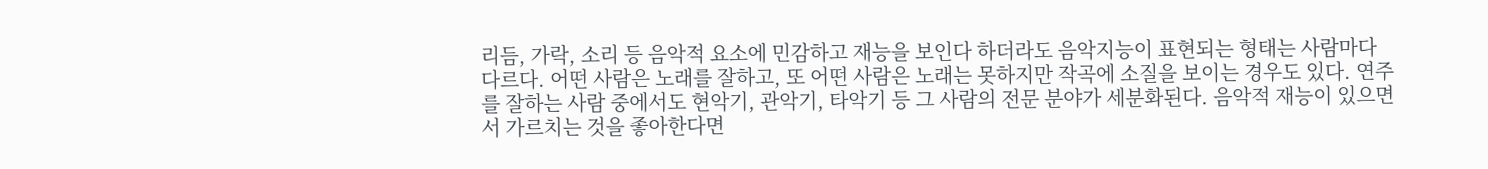리듬, 가락, 소리 등 음악적 요소에 민감하고 재능을 보인다 하더라도 음악지능이 표현되는 형태는 사람마다 다르다. 어떤 사람은 노래를 잘하고, 또 어떤 사람은 노래는 못하지만 작곡에 소질을 보이는 경우도 있다. 연주를 잘하는 사람 중에서도 현악기, 관악기, 타악기 등 그 사람의 전문 분야가 세분화된다. 음악적 재능이 있으면서 가르치는 것을 좋아한다면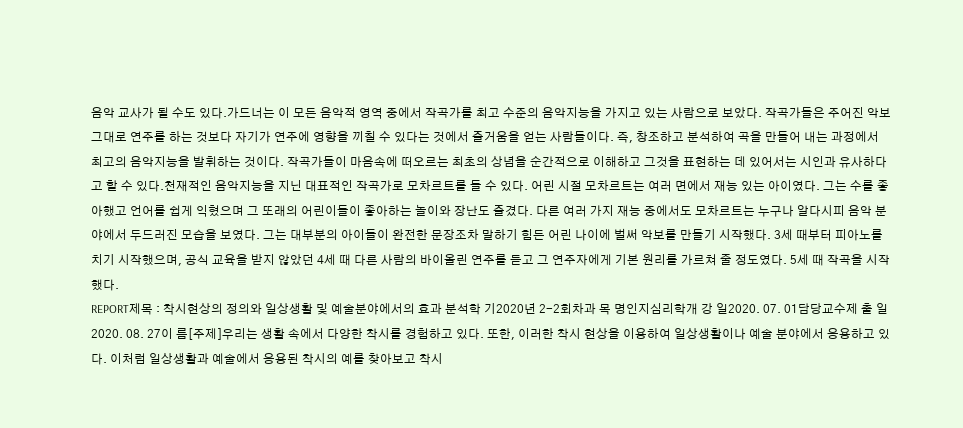음악 교사가 될 수도 있다.가드너는 이 모든 음악적 영역 중에서 작곡가를 최고 수준의 음악지능을 가지고 있는 사람으로 보았다. 작곡가들은 주어진 악보 그대로 연주를 하는 것보다 자기가 연주에 영향을 끼칠 수 있다는 것에서 즐거움을 얻는 사람들이다. 즉, 창조하고 분석하여 곡을 만들어 내는 과정에서 최고의 음악지능을 발휘하는 것이다. 작곡가들이 마음속에 떠오르는 최초의 상념을 순간적으로 이해하고 그것을 표현하는 데 있어서는 시인과 유사하다고 할 수 있다.천재적인 음악지능을 지닌 대표적인 작곡가로 모차르트를 들 수 있다. 어린 시절 모차르트는 여러 면에서 재능 있는 아이였다. 그는 수를 좋아했고 언어를 쉽게 익혔으며 그 또래의 어린이들이 좋아하는 놀이와 장난도 즐겼다. 다른 여러 가지 재능 중에서도 모차르트는 누구나 알다시피 음악 분야에서 두드러진 모습을 보였다. 그는 대부분의 아이들이 완전한 문장조차 말하기 힘든 어린 나이에 벌써 악보를 만들기 시작했다. 3세 때부터 피아노를 치기 시작했으며, 공식 교육을 받지 않았던 4세 때 다른 사람의 바이올린 연주를 듣고 그 연주자에게 기본 원리를 가르쳐 줄 정도였다. 5세 때 작곡을 시작했다.
REPORT제목 : 착시현상의 정의와 일상생활 및 예술분야에서의 효과 분석학 기2020년 2-2회차과 목 명인지심리학개 강 일2020. 07. 01담당교수제 출 일2020. 08. 27이 름[주제]우리는 생활 속에서 다양한 착시를 경험하고 있다. 또한, 이러한 착시 현상을 이용하여 일상생활이나 예술 분야에서 응용하고 있다. 이처럼 일상생활과 예술에서 응용된 착시의 예를 찾아보고 착시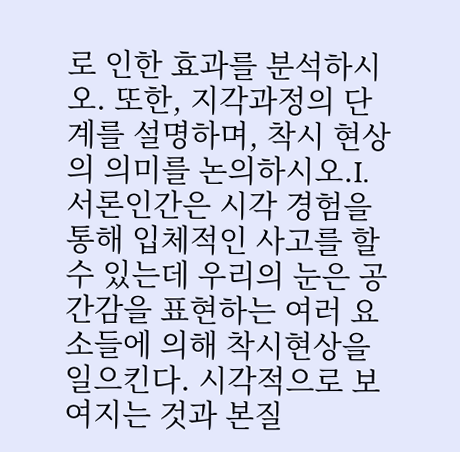로 인한 효과를 분석하시오. 또한, 지각과정의 단계를 설명하며, 착시 현상의 의미를 논의하시오.I. 서론인간은 시각 경험을 통해 입체적인 사고를 할 수 있는데 우리의 눈은 공간감을 표현하는 여러 요소들에 의해 착시현상을 일으킨다. 시각적으로 보여지는 것과 본질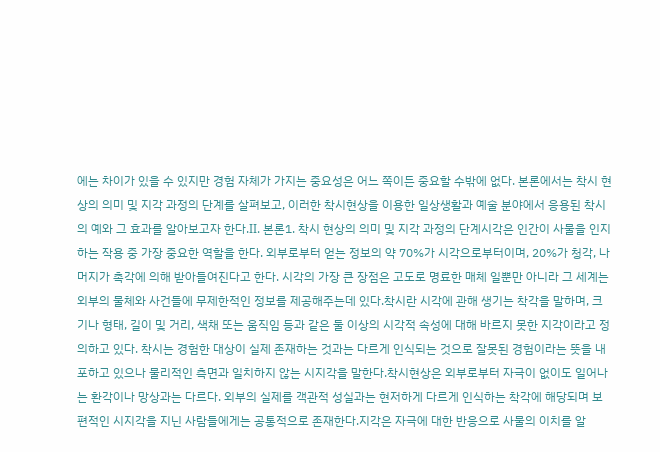에는 차이가 있을 수 있지만 경험 자체가 가지는 중요성은 어느 쪽이든 중요할 수밖에 없다. 본론에서는 착시 현상의 의미 및 지각 과정의 단계를 살펴보고, 이러한 착시현상을 이용한 일상생활과 예술 분야에서 응용된 착시의 예와 그 효과를 알아보고자 한다.II. 본론1. 착시 현상의 의미 및 지각 과정의 단계시각은 인간이 사물을 인지하는 작용 중 가장 중요한 역할을 한다. 외부로부터 얻는 정보의 약 70%가 시각으로부터이며, 20%가 청각, 나머지가 촉각에 의해 받아들여진다고 한다. 시각의 가장 큰 장점은 고도로 명료한 매체 일뿐만 아니라 그 세계는 외부의 물체와 사건들에 무제한적인 정보를 제공해주는데 있다.착시란 시각에 관해 생기는 착각을 말하며, 크기나 형태, 길이 및 거리, 색채 또는 움직임 등과 같은 둘 이상의 시각적 속성에 대해 바르지 못한 지각이라고 정의하고 있다. 착시는 경험한 대상이 실제 존재하는 것과는 다르게 인식되는 것으로 잘못된 경험이라는 뜻을 내포하고 있으나 물리적인 측면과 일치하지 않는 시지각을 말한다.착시현상은 외부로부터 자극이 없이도 일어나는 환각이나 망상과는 다르다. 외부의 실제를 객관적 성실과는 현저하게 다르게 인식하는 착각에 해당되며 보편적인 시지각을 지닌 사람들에게는 공통적으로 존재한다.지각은 자극에 대한 반응으로 사물의 이치를 알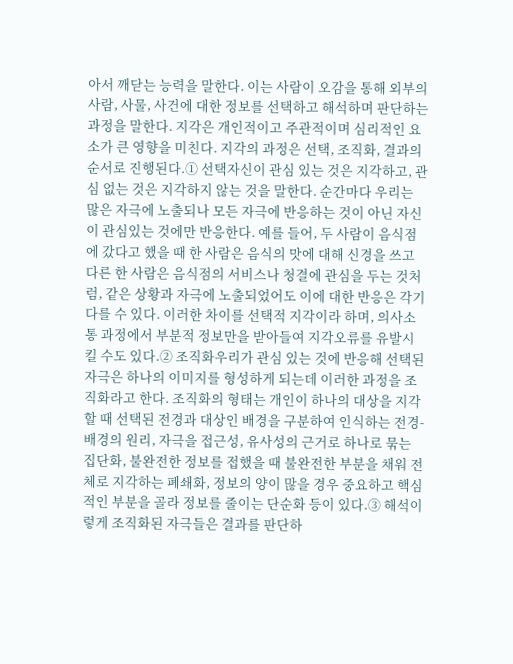아서 깨닫는 능력을 말한다. 이는 사람이 오감을 통해 외부의 사람, 사물, 사건에 대한 정보를 선택하고 해석하며 판단하는 과정을 말한다. 지각은 개인적이고 주관적이며 심리적인 요소가 큰 영향을 미친다. 지각의 과정은 선택, 조직화, 결과의 순서로 진행된다.① 선택자신이 관심 있는 것은 지각하고, 관심 없는 것은 지각하지 않는 것을 말한다. 순간마다 우리는 많은 자극에 노출되나 모든 자극에 반응하는 것이 아닌 자신이 관심있는 것에만 반응한다. 예를 들어, 두 사람이 음식점에 갔다고 했을 때 한 사람은 음식의 맛에 대해 신경을 쓰고 다른 한 사람은 음식점의 서비스나 청결에 관심을 두는 것처럼, 같은 상황과 자극에 노출되었어도 이에 대한 반응은 각기 다를 수 있다. 이러한 차이를 선택적 지각이라 하며, 의사소통 과정에서 부분적 정보만을 받아들여 지각오류를 유발시킬 수도 있다.② 조직화우리가 관심 있는 것에 반응해 선택된 자극은 하나의 이미지를 형성하게 되는데 이러한 과정을 조직화라고 한다. 조직화의 형태는 개인이 하나의 대상을 지각할 때 선택된 전경과 대상인 배경을 구분하여 인식하는 전경-배경의 원리, 자극을 접근성, 유사성의 근거로 하나로 묶는 집단화, 불완전한 정보를 접했을 때 불완전한 부분을 채워 전체로 지각하는 폐쇄화, 정보의 양이 많을 경우 중요하고 핵심적인 부분을 골라 정보를 줄이는 단순화 등이 있다.③ 해석이렇게 조직화된 자극들은 결과를 판단하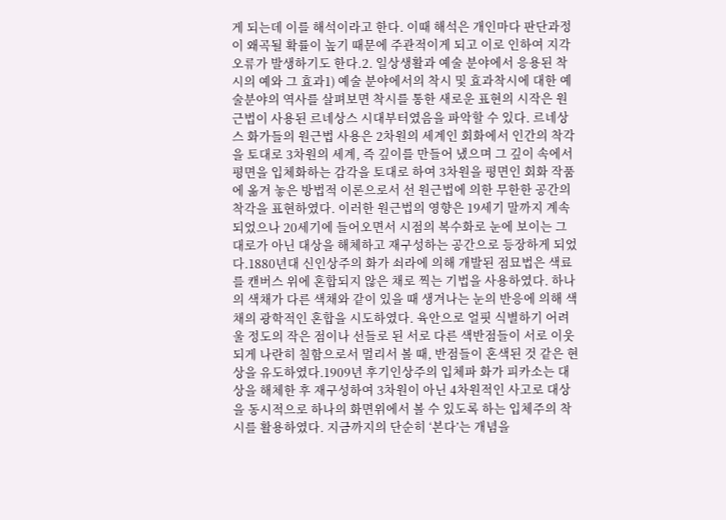게 되는데 이를 해석이라고 한다. 이때 해석은 개인마다 판단과정이 왜곡될 확률이 높기 때문에 주관적이게 되고 이로 인하여 지각 오류가 발생하기도 한다.2. 일상생활과 예술 분야에서 응용된 착시의 예와 그 효과1) 예술 분야에서의 착시 및 효과착시에 대한 예술분야의 역사를 살펴보면 착시를 통한 새로운 표현의 시작은 원근법이 사용된 르네상스 시대부터였음을 파악할 수 있다. 르네상스 화가들의 원근법 사용은 2차원의 세계인 회화에서 인간의 착각을 토대로 3차원의 세계, 즉 깊이를 만들어 냈으며 그 깊이 속에서 평면을 입체화하는 감각을 토대로 하여 3차원을 평면인 회화 작품에 옮겨 놓은 방법적 이론으로서 선 원근법에 의한 무한한 공간의 착각을 표현하였다. 이러한 원근법의 영향은 19세기 말까지 계속되었으나 20세기에 들어오면서 시점의 복수화로 눈에 보이는 그대로가 아닌 대상을 해체하고 재구성하는 공간으로 등장하게 되었다.1880년대 신인상주의 화가 쇠라에 의해 개발된 점묘법은 색료를 캔버스 위에 혼합되지 않은 채로 찍는 기법을 사용하였다. 하나의 색채가 다른 색채와 같이 있을 때 생겨나는 눈의 반응에 의해 색채의 광학적인 혼합을 시도하였다. 육안으로 얼핏 식별하기 어려울 정도의 작은 점이나 선들로 된 서로 다른 색반점들이 서로 이웃되게 나란히 칠함으로서 멀리서 볼 때, 반점들이 혼색된 것 같은 현상을 유도하였다.1909년 후기인상주의 입체파 화가 피카소는 대상을 해체한 후 재구성하여 3차원이 아닌 4차원적인 사고로 대상을 동시적으로 하나의 화면위에서 볼 수 있도록 하는 입체주의 착시를 활용하였다. 지금까지의 단순히 ‘본다’는 개념을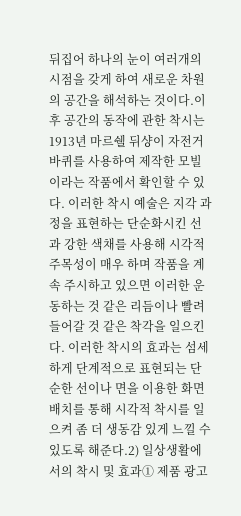뒤집어 하나의 눈이 여러개의 시점을 갖게 하여 새로운 차원의 공간을 해석하는 것이다.이후 공간의 동작에 관한 착시는 1913년 마르쉘 뒤샹이 자전거 바퀴를 사용하여 제작한 모빌이라는 작품에서 확인할 수 있다. 이러한 착시 예술은 지각 과정을 표현하는 단순화시킨 선과 강한 색채를 사용해 시각적 주목성이 매우 하며 작품을 계속 주시하고 있으면 이러한 운동하는 것 같은 리듬이나 빨려 들어갈 것 같은 착각을 일으킨다. 이러한 착시의 효과는 섬세하게 단계적으로 표현되는 단순한 선이나 면을 이용한 화면 배치를 통해 시각적 착시를 일으켜 좀 더 생동감 있게 느낄 수 있도록 해준다.2) 일상생활에서의 착시 및 효과① 제품 광고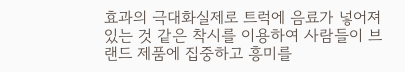효과의 극대화실제로 트럭에 음료가 넣어져 있는 것 같은 착시를 이용하여 사람들이 브랜드 제품에 집중하고 흥미를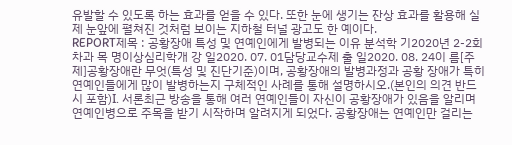유발할 수 있도록 하는 효과를 얻을 수 있다. 또한 눈에 생기는 잔상 효과를 활용해 실제 눈앞에 펼쳐진 것처럼 보이는 지하철 터널 광고도 한 예이다.
REPORT제목 : 공황장애 특성 및 연예인에게 발병되는 이유 분석학 기2020년 2-2회차과 목 명이상심리학개 강 일2020. 07. 01담당교수제 출 일2020. 08. 24이 름[주제]공황장애란 무엇(특성 및 진단기준)이며, 공황장애의 발병과정과 공황 장애가 특히 연예인들에게 많이 발병하는지 구체적인 사례를 통해 설명하시오.(본인의 의견 반드시 포함)I. 서론최근 방송을 통해 여러 연예인들이 자신이 공황장애가 있음을 알리며 연예인병으로 주목을 받기 시작하며 알려지게 되었다. 공황장애는 연예인만 걸리는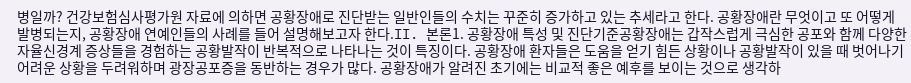병일까? 건강보험심사평가원 자료에 의하면 공황장애로 진단받는 일반인들의 수치는 꾸준히 증가하고 있는 추세라고 한다. 공황장애란 무엇이고 또 어떻게 발병되는지, 공황장애 연예인들의 사례를 들어 설명해보고자 한다.II. 본론1. 공황장애 특성 및 진단기준공황장애는 갑작스럽게 극심한 공포와 함께 다양한 자율신경계 증상들을 경험하는 공황발작이 반복적으로 나타나는 것이 특징이다. 공황장애 환자들은 도움을 얻기 힘든 상황이나 공황발작이 있을 때 벗어나기 어려운 상황을 두려워하며 광장공포증을 동반하는 경우가 많다. 공황장애가 알려진 초기에는 비교적 좋은 예후를 보이는 것으로 생각하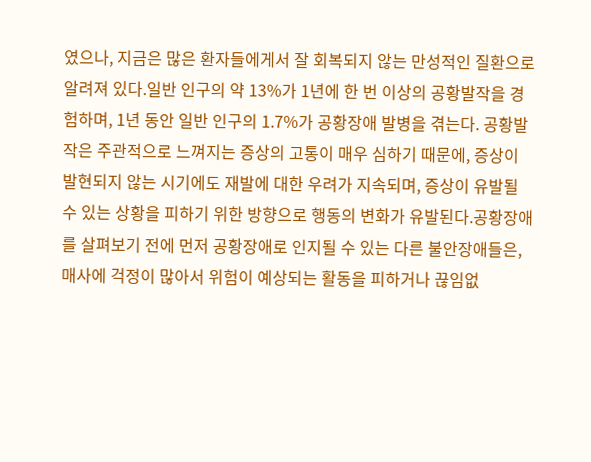였으나, 지금은 많은 환자들에게서 잘 회복되지 않는 만성적인 질환으로 알려져 있다.일반 인구의 약 13%가 1년에 한 번 이상의 공황발작을 경험하며, 1년 동안 일반 인구의 1.7%가 공황장애 발병을 겪는다. 공황발작은 주관적으로 느껴지는 증상의 고통이 매우 심하기 때문에, 증상이 발현되지 않는 시기에도 재발에 대한 우려가 지속되며, 증상이 유발될 수 있는 상황을 피하기 위한 방향으로 행동의 변화가 유발된다.공황장애를 살펴보기 전에 먼저 공황장애로 인지될 수 있는 다른 불안장애들은, 매사에 걱정이 많아서 위험이 예상되는 활동을 피하거나 끊임없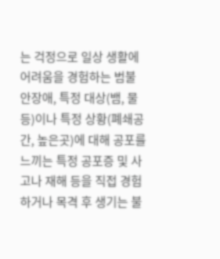는 걱정으로 일상 생활에 어려움을 경험하는 범불안장애, 특정 대상(뱀, 물 등)이나 특정 상황(폐쇄공간, 높은곳)에 대해 공포를 느끼는 특정 공포증 및 사고나 재해 등을 직접 경험하거나 목격 후 생기는 불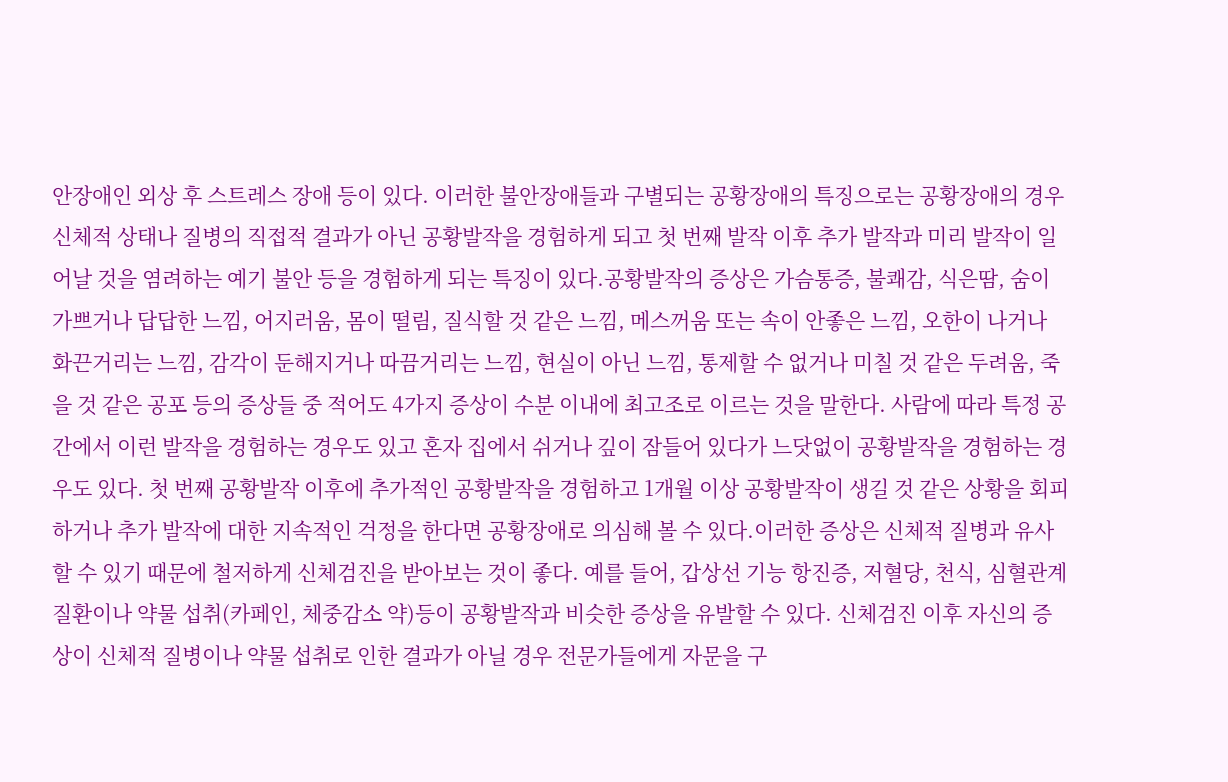안장애인 외상 후 스트레스 장애 등이 있다. 이러한 불안장애들과 구별되는 공황장애의 특징으로는 공황장애의 경우 신체적 상태나 질병의 직접적 결과가 아닌 공황발작을 경험하게 되고 첫 번째 발작 이후 추가 발작과 미리 발작이 일어날 것을 염려하는 예기 불안 등을 경험하게 되는 특징이 있다.공황발작의 증상은 가슴통증, 불쾌감, 식은땀, 숨이 가쁘거나 답답한 느낌, 어지러움, 몸이 떨림, 질식할 것 같은 느낌, 메스꺼움 또는 속이 안좋은 느낌, 오한이 나거나 화끈거리는 느낌, 감각이 둔해지거나 따끔거리는 느낌, 현실이 아닌 느낌, 통제할 수 없거나 미칠 것 같은 두려움, 죽을 것 같은 공포 등의 증상들 중 적어도 4가지 증상이 수분 이내에 최고조로 이르는 것을 말한다. 사람에 따라 특정 공간에서 이런 발작을 경험하는 경우도 있고 혼자 집에서 쉬거나 깊이 잠들어 있다가 느닷없이 공황발작을 경험하는 경우도 있다. 첫 번째 공황발작 이후에 추가적인 공황발작을 경험하고 1개월 이상 공황발작이 생길 것 같은 상황을 회피하거나 추가 발작에 대한 지속적인 걱정을 한다면 공황장애로 의심해 볼 수 있다.이러한 증상은 신체적 질병과 유사할 수 있기 때문에 철저하게 신체검진을 받아보는 것이 좋다. 예를 들어, 갑상선 기능 항진증, 저혈당, 천식, 심혈관계 질환이나 약물 섭취(카페인, 체중감소 약)등이 공황발작과 비슷한 증상을 유발할 수 있다. 신체검진 이후 자신의 증상이 신체적 질병이나 약물 섭취로 인한 결과가 아닐 경우 전문가들에게 자문을 구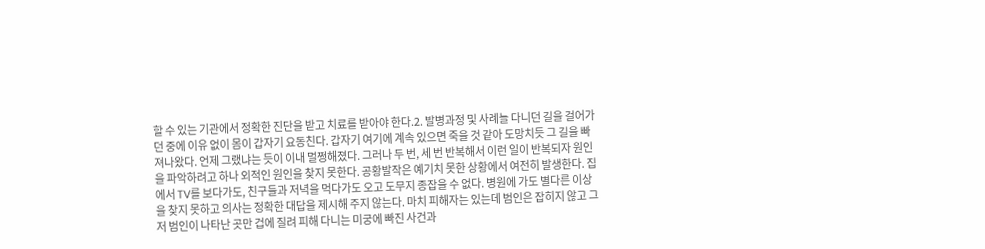할 수 있는 기관에서 정확한 진단을 받고 치료를 받아야 한다.2. 발병과정 및 사례늘 다니던 길을 걸어가던 중에 이유 없이 몸이 갑자기 요동친다. 갑자기 여기에 계속 있으면 죽을 것 같아 도망치듯 그 길을 빠져나왔다. 언제 그랬냐는 듯이 이내 멀쩡해졌다. 그러나 두 번, 세 번 반복해서 이런 일이 반복되자 원인을 파악하려고 하나 외적인 원인을 찾지 못한다. 공황발작은 예기치 못한 상황에서 여전히 발생한다. 집에서 TV를 보다가도, 친구들과 저녁을 먹다가도 오고 도무지 종잡을 수 없다. 병원에 가도 별다른 이상을 찾지 못하고 의사는 정확한 대답을 제시해 주지 않는다. 마치 피해자는 있는데 범인은 잡히지 않고 그저 범인이 나타난 곳만 겁에 질려 피해 다니는 미궁에 빠진 사건과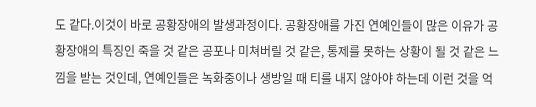도 같다.이것이 바로 공황장애의 발생과정이다. 공황장애를 가진 연예인들이 많은 이유가 공황장애의 특징인 죽을 것 같은 공포나 미쳐버릴 것 같은, 통제를 못하는 상황이 될 것 같은 느낌을 받는 것인데, 연예인들은 녹화중이나 생방일 때 티를 내지 않아야 하는데 이런 것을 억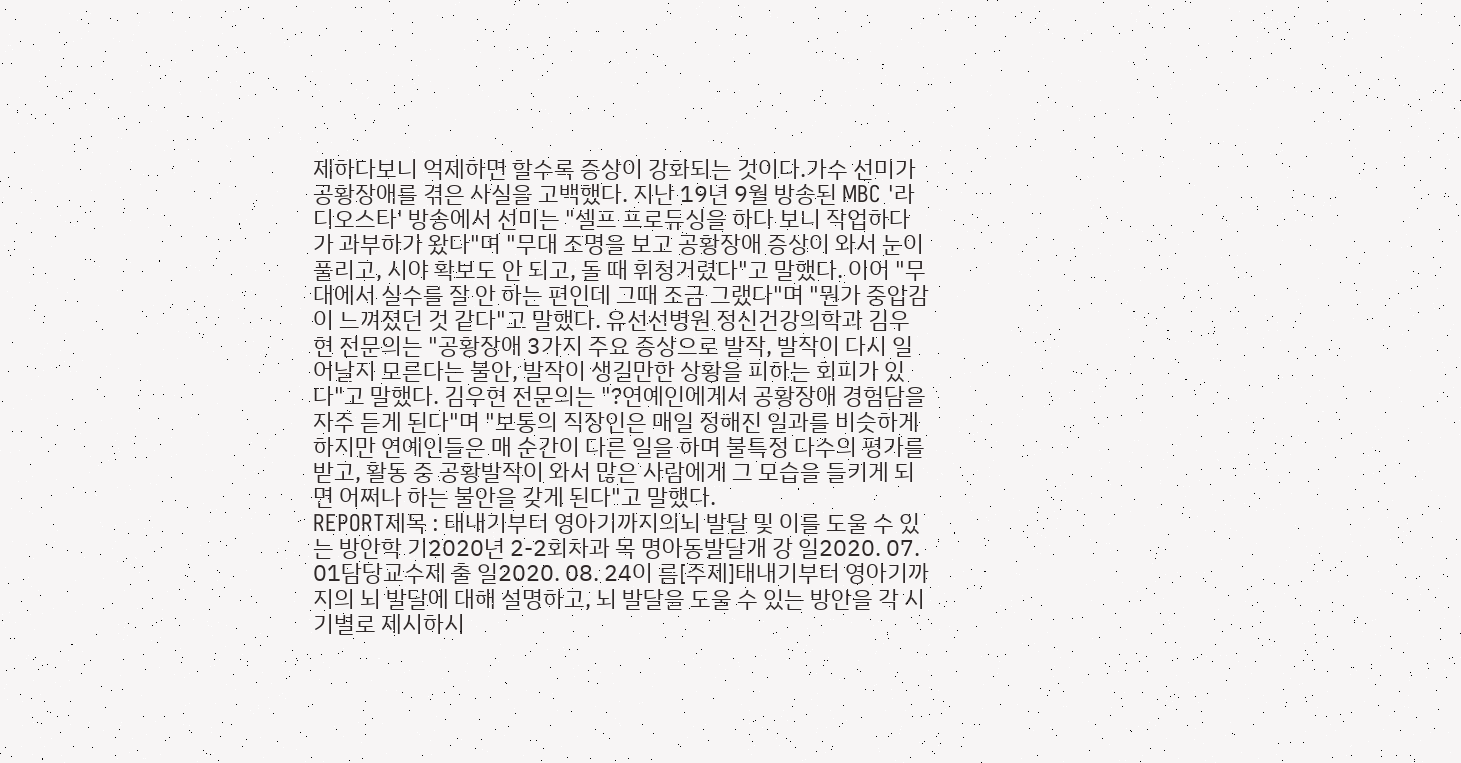제하다보니 억제하면 할수록 증상이 강화되는 것이다.가수 선미가 공황장애를 겪은 사실을 고백했다. 지난 19년 9월 방송된 MBC '라디오스타' 방송에서 선미는 "셀프 프로듀싱을 하다 보니 작업하다가 과부하가 왔다"며 "무대 조명을 보고 공황장애 증상이 와서 눈이 풀리고, 시야 확보도 안 되고, 돌 때 휘청거렸다"고 말했다. 이어 "무대에서 실수를 잘 안 하는 편인데 그때 조금 그랬다"며 "뭔가 중압감이 느껴졌던 것 같다"고 말했다. 유선선병원 정신건강의학과 김우현 전문의는 "공황장애 3가지 주요 증상으로 발작, 발작이 다시 일어날지 모른다는 불안, 발작이 생길만한 상황을 피하는 회피가 있다"고 말했다. 김우현 전문의는 "?연예인에게서 공황장애 경험담을 자주 듣게 된다"며 "보통의 직장인은 매일 정해진 일과를 비슷하게 하지만 연예인들은 매 순간이 다른 일을 하며 불특정 다수의 평가를 받고, 활동 중 공황발작이 와서 많은 사람에게 그 모습을 들키게 되면 어쩌나 하는 불안을 갖게 된다"고 말했다.
REPORT제목 : 태내기부터 영아기까지의뇌 발달 및 이를 도울 수 있는 방안학 기2020년 2-2회차과 목 명아동발달개 강 일2020. 07. 01담당교수제 출 일2020. 08. 24이 름[주제]태내기부터 영아기까지의 뇌 발달에 대해 설명하고, 뇌 발달을 도울 수 있는 방안을 각 시기별로 제시하시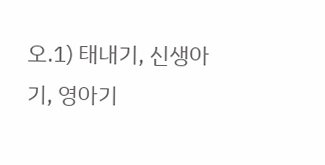오.1) 태내기, 신생아기, 영아기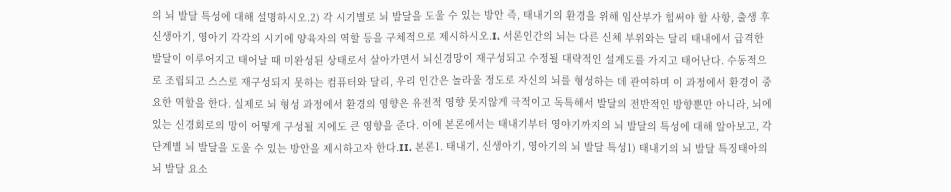의 뇌 발달 특성에 대해 설명하시오.2) 각 시기별로 뇌 발달을 도울 수 있는 방안 즉, 태내기의 환경을 위해 임산부가 힘써야 할 사항, 출생 후 신생아기, 영아기 각각의 시기에 양육자의 역할 등을 구체적으로 제시하시오.I. 서론인간의 뇌는 다른 신체 부위와는 달리 태내에서 급격한 발달이 이루어지고 태어날 때 미완성된 상태로서 살아가면서 뇌신경망이 재구성되고 수정될 대략적인 설계도를 가지고 태어난다. 수동적으로 조립되고 스스로 재구성되지 못하는 컴퓨터와 달리, 우리 인간은 놀라울 정도로 자신의 뇌를 형성하는 데 관여하며 이 과정에서 환경이 중요한 역할을 한다. 실제로 뇌 형성 과정에서 환경의 영향은 유전적 영향 못지않게 극적이고 독특해서 발달의 전반적인 방향뿐만 아니라, 뇌에 있는 신경회로의 망이 어떻게 구성될 지에도 큰 영향을 준다. 이에 본론에서는 태내기부터 영야기까지의 뇌 발달의 특성에 대해 알아보고, 각 단계별 뇌 발달을 도울 수 있는 방안을 제시하고자 한다.II. 본론1. 태내기, 신생아기, 영아기의 뇌 발달 특성1) 태내기의 뇌 발달 특징태아의 뇌 발달 요소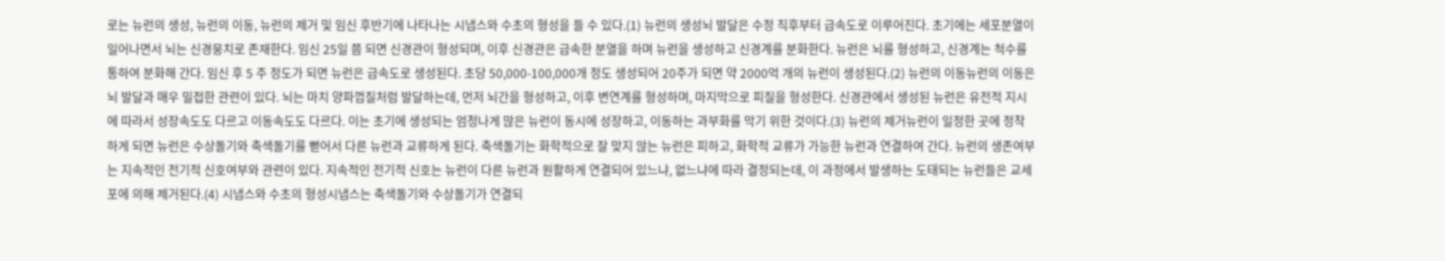로는 뉴런의 생성, 뉴런의 이동, 뉴런의 제거 및 임신 후반기에 나타나는 시냅스와 수초의 형성을 들 수 있다.(1) 뉴런의 생성뇌 발달은 수정 직후부터 급속도로 이루어진다. 초기에는 세포분열이 일어나면서 뇌는 신경뭉치로 존재한다. 임신 25일 쯤 되면 신경관이 형성되며, 이후 신경관은 급속한 분열을 하며 뉴런을 생성하고 신경계를 분화한다. 뉴런은 뇌를 형성하고, 신경계는 척수를 통하여 분화해 간다. 임신 후 5 주 정도가 되면 뉴런은 급속도로 생성된다. 초당 50,000-100,000개 정도 생성되어 20주가 되면 약 2000억 개의 뉴런이 생성된다.(2) 뉴런의 이동뉴런의 이동은 뇌 발달과 매우 밀접한 관련이 있다. 뇌는 마치 양파껍질처럼 발달하는데, 먼저 뇌간을 형성하고, 이후 변연계를 형성하며, 마지막으로 피질을 형성한다. 신경관에서 생성된 뉴런은 유전적 지시에 따라서 성장속도도 다르고 이동속도도 다르다. 이는 초기에 생성되는 엄청나게 많은 뉴런이 동시에 성장하고, 이동하는 과부화를 막기 위한 것이다.(3) 뉴런의 제거뉴런이 일정한 곳에 정착하게 되면 뉴런은 수상돌기와 축색돌기를 뻗어서 다른 뉴런과 교류하게 된다. 축색돌기는 화학적으로 잘 맞지 않는 뉴런은 피하고, 화학적 교류가 가능한 뉴런과 연결하여 간다. 뉴런의 생존여부는 지속적인 전기적 신호여부와 관련이 있다. 지속적인 전기적 신호는 뉴런이 다른 뉴런과 원활하게 연결되어 있느냐, 없느냐에 따라 결정되는데, 이 과정에서 발생하는 도태되는 뉴런들은 교세포에 의해 제거된다.(4) 시냅스와 수초의 형성시냅스는 축색돌기와 수상돌기가 연결되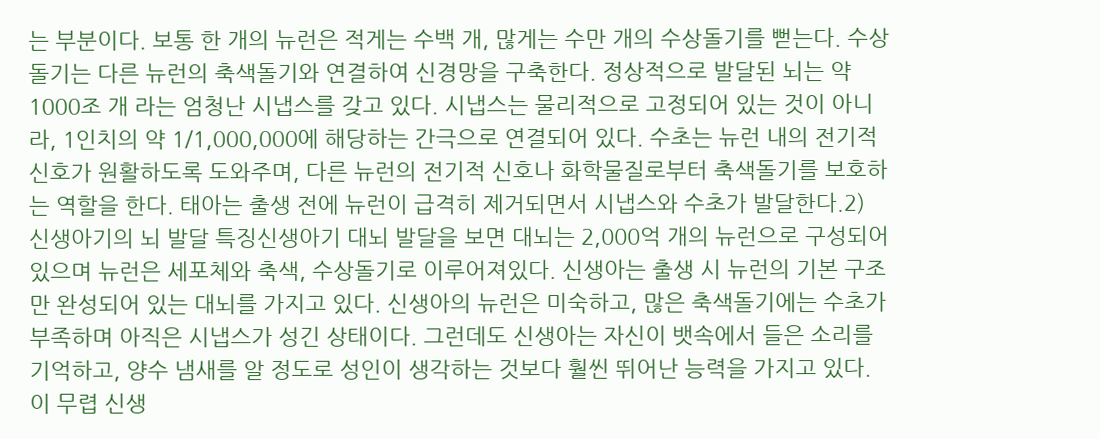는 부분이다. 보통 한 개의 뉴런은 적게는 수백 개, 많게는 수만 개의 수상돌기를 뻗는다. 수상돌기는 다른 뉴런의 축색돌기와 연결하여 신경망을 구축한다. 정상적으로 발달된 뇌는 약 1000조 개 라는 엄청난 시냅스를 갖고 있다. 시냅스는 물리적으로 고정되어 있는 것이 아니라, 1인치의 약 1/1,000,000에 해당하는 간극으로 연결되어 있다. 수초는 뉴런 내의 전기적 신호가 원활하도록 도와주며, 다른 뉴런의 전기적 신호나 화학물질로부터 축색돌기를 보호하는 역할을 한다. 태아는 출생 전에 뉴런이 급격히 제거되면서 시냅스와 수초가 발달한다.2) 신생아기의 뇌 발달 특징신생아기 대뇌 발달을 보면 대뇌는 2,000억 개의 뉴런으로 구성되어 있으며 뉴런은 세포체와 축색, 수상돌기로 이루어져있다. 신생아는 출생 시 뉴런의 기본 구조만 완성되어 있는 대뇌를 가지고 있다. 신생아의 뉴런은 미숙하고, 많은 축색돌기에는 수초가 부족하며 아직은 시냅스가 성긴 상태이다. 그런데도 신생아는 자신이 뱃속에서 들은 소리를 기억하고, 양수 냄새를 알 정도로 성인이 생각하는 것보다 훨씬 뛰어난 능력을 가지고 있다. 이 무렵 신생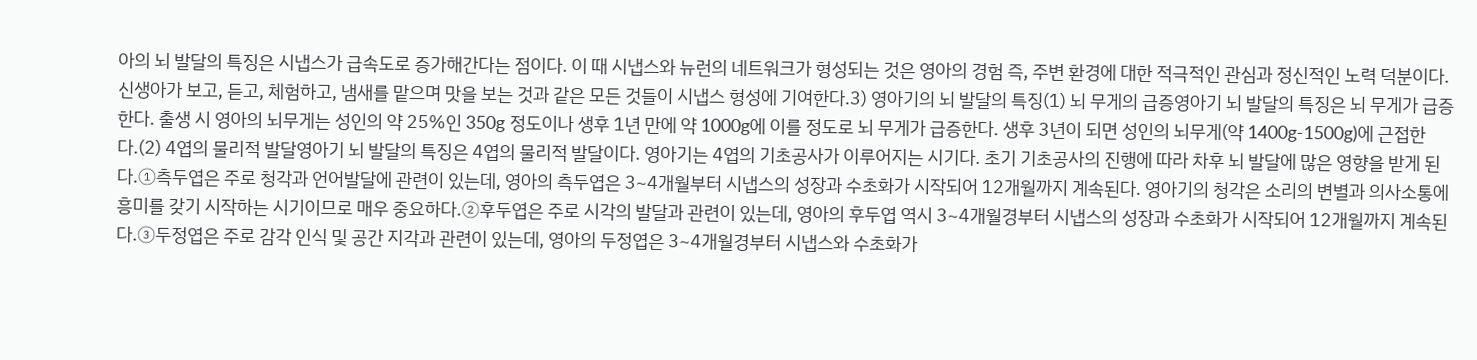아의 뇌 발달의 특징은 시냅스가 급속도로 증가해간다는 점이다. 이 때 시냅스와 뉴런의 네트워크가 형성되는 것은 영아의 경험 즉, 주변 환경에 대한 적극적인 관심과 정신적인 노력 덕분이다. 신생아가 보고, 듣고, 체험하고, 냄새를 맡으며 맛을 보는 것과 같은 모든 것들이 시냅스 형성에 기여한다.3) 영아기의 뇌 발달의 특징(1) 뇌 무게의 급증영아기 뇌 발달의 특징은 뇌 무게가 급증한다. 출생 시 영아의 뇌무게는 성인의 약 25%인 350g 정도이나 생후 1년 만에 약 1000g에 이를 정도로 뇌 무게가 급증한다. 생후 3년이 되면 성인의 뇌무게(약 1400g-1500g)에 근접한다.(2) 4엽의 물리적 발달영아기 뇌 발달의 특징은 4엽의 물리적 발달이다. 영아기는 4엽의 기초공사가 이루어지는 시기다. 초기 기초공사의 진행에 따라 차후 뇌 발달에 많은 영향을 받게 된다.①측두엽은 주로 청각과 언어발달에 관련이 있는데, 영아의 측두엽은 3~4개월부터 시냅스의 성장과 수초화가 시작되어 12개월까지 계속된다. 영아기의 청각은 소리의 변별과 의사소통에 흥미를 갖기 시작하는 시기이므로 매우 중요하다.②후두엽은 주로 시각의 발달과 관련이 있는데, 영아의 후두엽 역시 3~4개월경부터 시냅스의 성장과 수초화가 시작되어 12개월까지 계속된다.③두정엽은 주로 감각 인식 및 공간 지각과 관련이 있는데, 영아의 두정엽은 3~4개월경부터 시냅스와 수초화가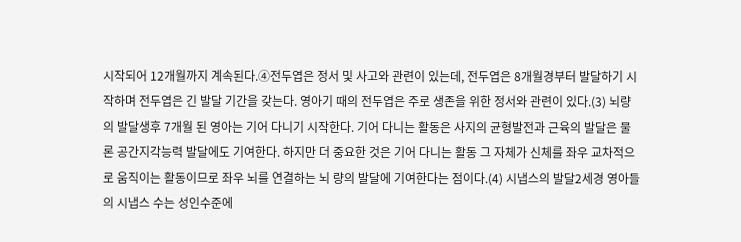시작되어 12개월까지 계속된다.④전두엽은 정서 및 사고와 관련이 있는데, 전두엽은 8개월경부터 발달하기 시작하며 전두엽은 긴 발달 기간을 갖는다. 영아기 때의 전두엽은 주로 생존을 위한 정서와 관련이 있다.(3) 뇌량의 발달생후 7개월 된 영아는 기어 다니기 시작한다. 기어 다니는 활동은 사지의 균형발전과 근육의 발달은 물론 공간지각능력 발달에도 기여한다. 하지만 더 중요한 것은 기어 다니는 활동 그 자체가 신체를 좌우 교차적으로 움직이는 활동이므로 좌우 뇌를 연결하는 뇌 량의 발달에 기여한다는 점이다.(4) 시냅스의 발달2세경 영아들의 시냅스 수는 성인수준에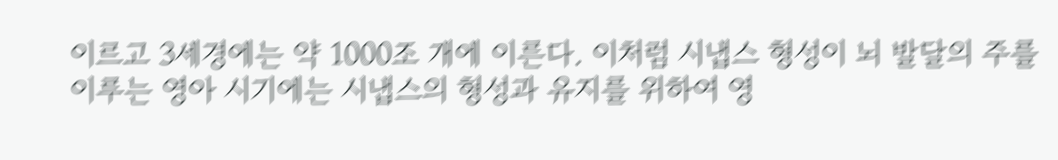이르고 3세경에는 약 1000조 개에 이른다. 이처럼 시냅스 형성이 뇌 발달의 주를 이루는 영아 시기에는 시냅스의 형성과 유지를 위하여 영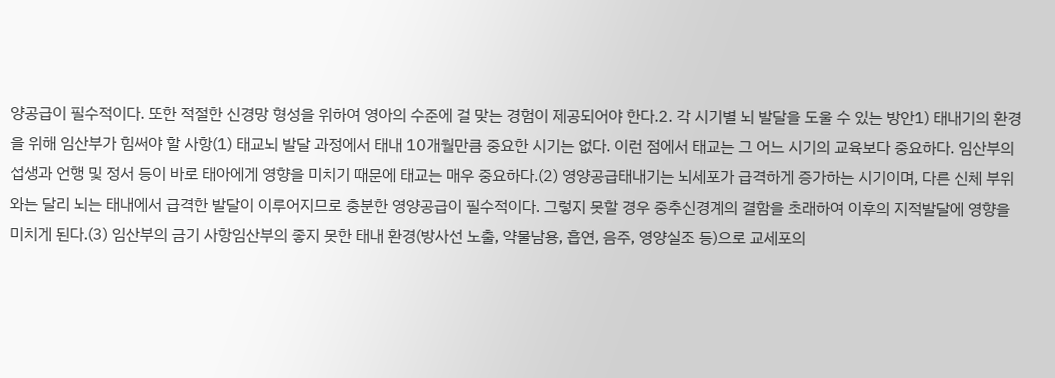양공급이 필수적이다. 또한 적절한 신경망 형성을 위하여 영아의 수준에 걸 맞는 경험이 제공되어야 한다.2. 각 시기별 뇌 발달을 도울 수 있는 방안1) 태내기의 환경을 위해 임산부가 힘써야 할 사항(1) 태교뇌 발달 과정에서 태내 10개월만큼 중요한 시기는 없다. 이런 점에서 태교는 그 어느 시기의 교육보다 중요하다. 임산부의 섭생과 언행 및 정서 등이 바로 태아에게 영향을 미치기 때문에 태교는 매우 중요하다.(2) 영양공급태내기는 뇌세포가 급격하게 증가하는 시기이며, 다른 신체 부위와는 달리 뇌는 태내에서 급격한 발달이 이루어지므로 충분한 영양공급이 필수적이다. 그렇지 못할 경우 중추신경계의 결함을 초래하여 이후의 지적발달에 영향을 미치게 된다.(3) 임산부의 금기 사항임산부의 좋지 못한 태내 환경(방사선 노출, 약물남용, 흡연, 음주, 영양실조 등)으로 교세포의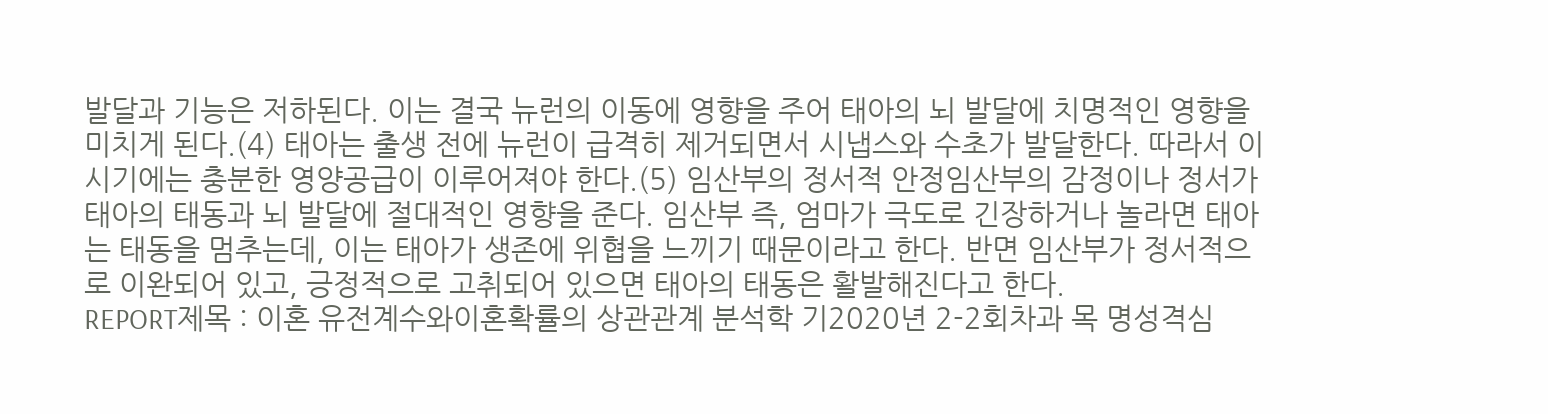발달과 기능은 저하된다. 이는 결국 뉴런의 이동에 영향을 주어 태아의 뇌 발달에 치명적인 영향을 미치게 된다.(4) 태아는 출생 전에 뉴런이 급격히 제거되면서 시냅스와 수초가 발달한다. 따라서 이 시기에는 충분한 영양공급이 이루어져야 한다.(5) 임산부의 정서적 안정임산부의 감정이나 정서가 태아의 태동과 뇌 발달에 절대적인 영향을 준다. 임산부 즉, 엄마가 극도로 긴장하거나 놀라면 태아는 태동을 멈추는데, 이는 태아가 생존에 위협을 느끼기 때문이라고 한다. 반면 임산부가 정서적으로 이완되어 있고, 긍정적으로 고취되어 있으면 태아의 태동은 활발해진다고 한다.
REPORT제목 : 이혼 유전계수와이혼확률의 상관관계 분석학 기2020년 2-2회차과 목 명성격심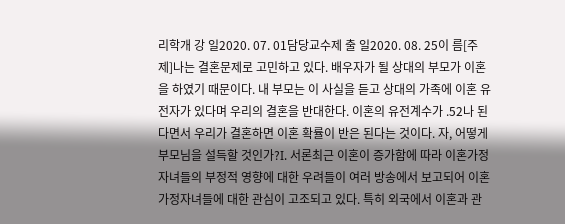리학개 강 일2020. 07. 01담당교수제 출 일2020. 08. 25이 름[주제]나는 결혼문제로 고민하고 있다. 배우자가 될 상대의 부모가 이혼을 하였기 때문이다. 내 부모는 이 사실을 듣고 상대의 가족에 이혼 유전자가 있다며 우리의 결혼을 반대한다. 이혼의 유전계수가 .52나 된다면서 우리가 결혼하면 이혼 확률이 반은 된다는 것이다. 자, 어떻게 부모님을 설득할 것인가?I. 서론최근 이혼이 증가함에 따라 이혼가정자녀들의 부정적 영향에 대한 우려들이 여러 방송에서 보고되어 이혼가정자녀들에 대한 관심이 고조되고 있다. 특히 외국에서 이혼과 관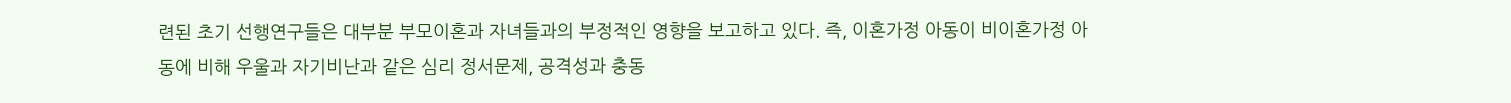련된 초기 선행연구들은 대부분 부모이혼과 자녀들과의 부정적인 영향을 보고하고 있다. 즉, 이혼가정 아동이 비이혼가정 아동에 비해 우울과 자기비난과 같은 심리 정서문제, 공격성과 충동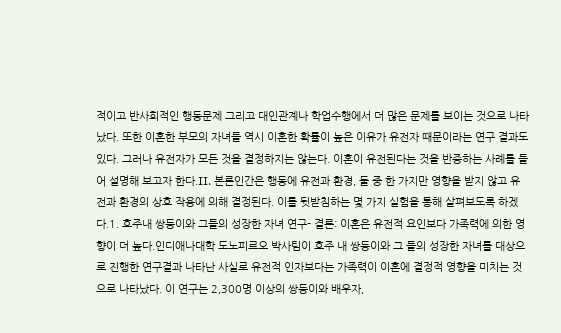적이고 반사회적인 행동문제 그리고 대인관계나 학업수행에서 더 많은 문제를 보이는 것으로 나타났다. 또한 이혼한 부모의 자녀들 역시 이혼한 확률이 높은 이유가 유전자 때문이라는 연구 결과도 있다. 그러나 유전자가 모든 것을 결정하지는 않는다. 이혼이 유전된다는 것을 반증하는 사례를 들어 설명해 보고자 한다.II. 본론인간은 행동에 유전과 환경, 둘 중 한 가지만 영향을 받지 않고 유전과 환경의 상호 작용에 의해 결정된다. 이를 뒷받침하는 몇 가지 실험을 통해 살펴보도록 하겠다.1. 호주내 쌍둥이와 그들의 성장한 자녀 연구- 결론: 이혼은 유전적 요인보다 가족력에 의한 영향이 더 높다.인디애나대학 도노피르오 박사팀이 호주 내 쌍둥이와 그 들의 성장한 자녀를 대상으로 진행한 연구결과 나타난 사실로 유전적 인자보다는 가족력이 이혼에 결정적 영향을 미치는 것으로 나타났다. 이 연구는 2,300명 이상의 쌍둥이와 배우자,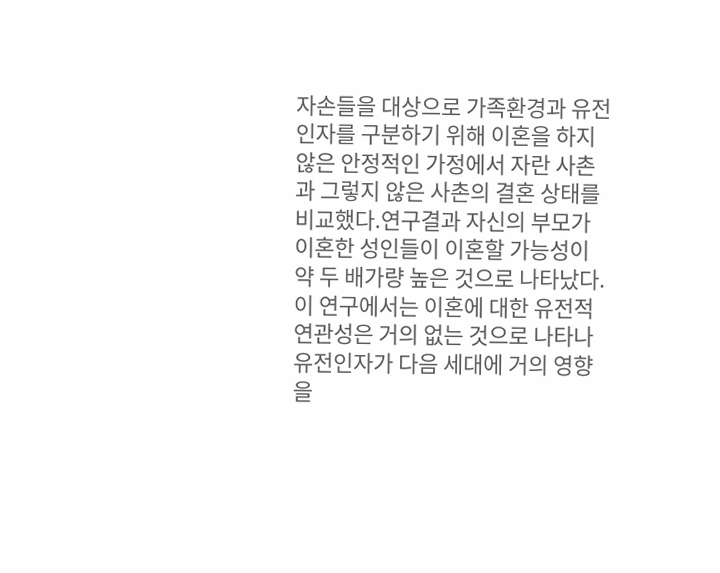자손들을 대상으로 가족환경과 유전인자를 구분하기 위해 이혼을 하지 않은 안정적인 가정에서 자란 사촌과 그렇지 않은 사촌의 결혼 상태를 비교했다.연구결과 자신의 부모가 이혼한 성인들이 이혼할 가능성이 약 두 배가량 높은 것으로 나타났다. 이 연구에서는 이혼에 대한 유전적 연관성은 거의 없는 것으로 나타나 유전인자가 다음 세대에 거의 영향을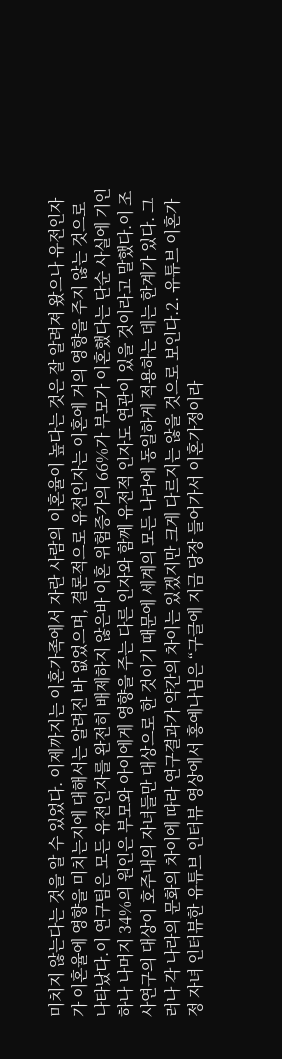미치지 않는다는 것을 알 수 있었다. 이제까지는 이혼가족에서 자란 사람의 이혼율이 높다는 것은 잘 알려져 왔으나 유전인자가 이혼율에 영향을 미치는지에 대해서는 알려진 바 없었으며, 결론적으로 유전인자는 이혼에 거의 영향을 주지 않는 것으로 나타났다.이 연구팀은 모든 유전인자를 완전히 배제하지 않은바 이혼 위험증가의 66%가 부모가 이혼했다는 단순 사실에 기인하나 나머지 34%의 원인은 부모와 아이에게 영향을 주는 다른 인자와 함께 유전적 인자도 연관이 있을 것이라고 말했다.이 조사연구의 대상이 호주내의 자녀들만 대상으로 한 것이기 때문에 세계의 모든 나라에 동일하게 적용하는 데는 한계가 있다. 그러나 각 나라의 문화의 차이에 따라 연구결과가 약간의 차이는 있겠지만 크게 다르지는 않을 것으로 보인다.2. 유튜브 이혼가정 자녀 인터뷰한 유튜브 인터뷰 영상에서 홍예나님은 “구글에 지금 당장 들어가서 이혼가정이라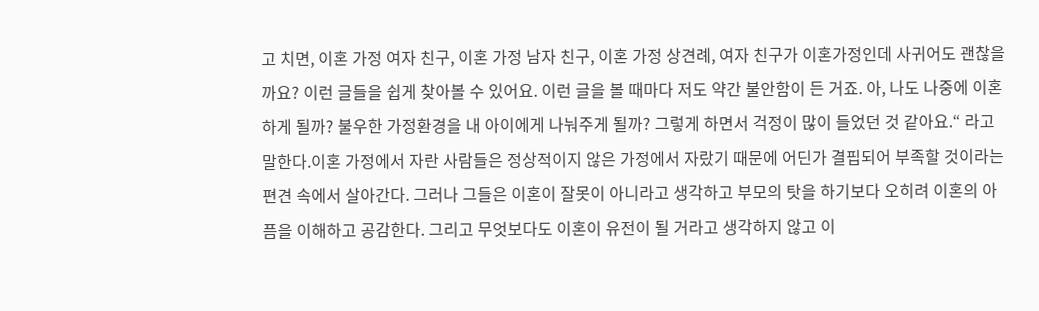고 치면, 이혼 가정 여자 친구, 이혼 가정 남자 친구, 이혼 가정 상견례, 여자 친구가 이혼가정인데 사귀어도 괜찮을까요? 이런 글들을 쉽게 찾아볼 수 있어요. 이런 글을 볼 때마다 저도 약간 불안함이 든 거죠. 아, 나도 나중에 이혼하게 될까? 불우한 가정환경을 내 아이에게 나눠주게 될까? 그렇게 하면서 걱정이 많이 들었던 것 같아요.“ 라고 말한다.이혼 가정에서 자란 사람들은 정상적이지 않은 가정에서 자랐기 때문에 어딘가 결핍되어 부족할 것이라는 편견 속에서 살아간다. 그러나 그들은 이혼이 잘못이 아니라고 생각하고 부모의 탓을 하기보다 오히려 이혼의 아픔을 이해하고 공감한다. 그리고 무엇보다도 이혼이 유전이 될 거라고 생각하지 않고 이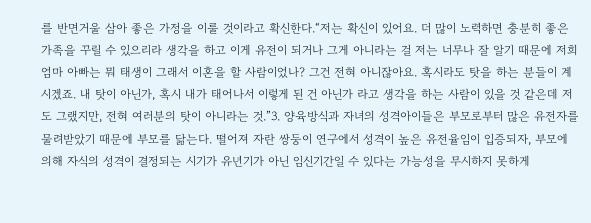를 반면거울 삼아 좋은 가정을 이룰 것이라고 확신한다.“저는 확신이 있어요. 더 많이 노력하면 충분히 좋은 가족을 꾸릴 수 있으리라 생각을 하고 이게 유전이 되거나 그게 아니라는 걸 저는 너무나 잘 알기 때문에 저희 엄마 아빠는 뭐 태생이 그래서 이혼을 할 사람이었나? 그건 전혀 아니잖아요. 혹시라도 탓을 하는 분들이 계시겠죠. 내 탓이 아닌가, 혹시 내가 태어나서 이렇게 된 건 아닌가 라고 생각을 하는 사람이 있을 것 같은데 저도 그랬지만, 전혀 여러분의 탓이 아니라는 것.”3. 양육방식과 자녀의 성격아이들은 부모로부터 많은 유전자를 물려받았기 때문에 부모를 닮는다. 떨어져 자란 쌍둥이 연구에서 성격이 높은 유전율임이 입증되자, 부모에 의해 자식의 성격이 결정되는 시기가 유년기가 아닌 임신기간일 수 있다는 가능성을 무시하지 못하게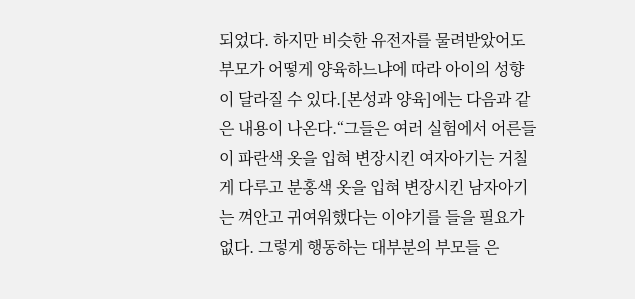되었다. 하지만 비슷한 유전자를 물려받았어도 부모가 어떻게 양육하느냐에 따라 아이의 성향이 달라질 수 있다.[본성과 양육]에는 다음과 같은 내용이 나온다.“그들은 여러 실험에서 어른들이 파란색 옷을 입혀 변장시킨 여자아기는 거칠게 다루고 분홍색 옷을 입혀 변장시킨 남자아기는 껴안고 귀여워했다는 이야기를 들을 필요가 없다. 그렇게 행동하는 대부분의 부모들 은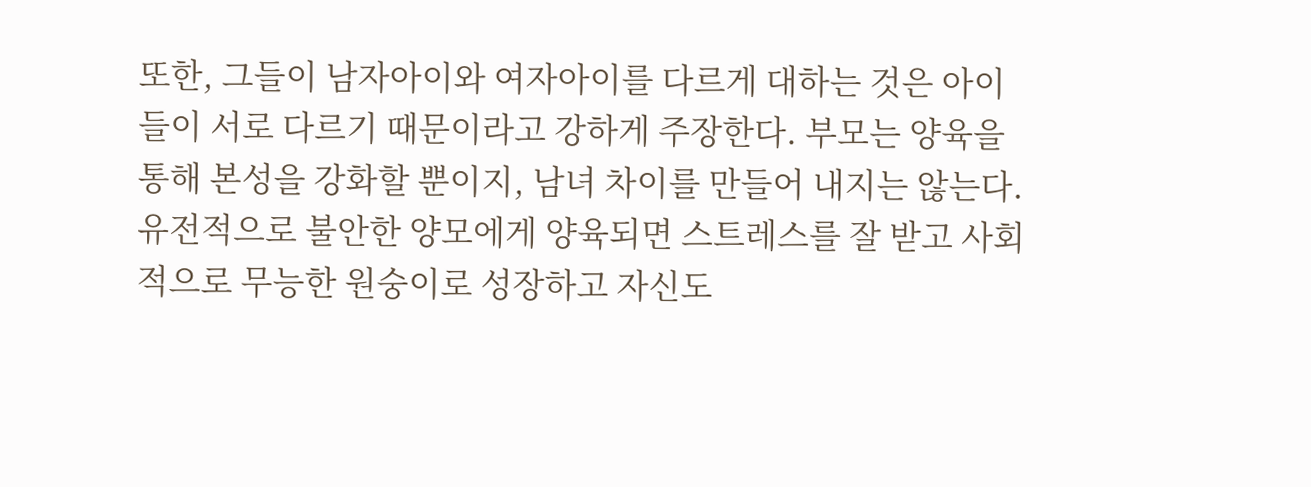또한, 그들이 남자아이와 여자아이를 다르게 대하는 것은 아이들이 서로 다르기 때문이라고 강하게 주장한다. 부모는 양육을 통해 본성을 강화할 뿐이지, 남녀 차이를 만들어 내지는 않는다.유전적으로 불안한 양모에게 양육되면 스트레스를 잘 받고 사회적으로 무능한 원숭이로 성장하고 자신도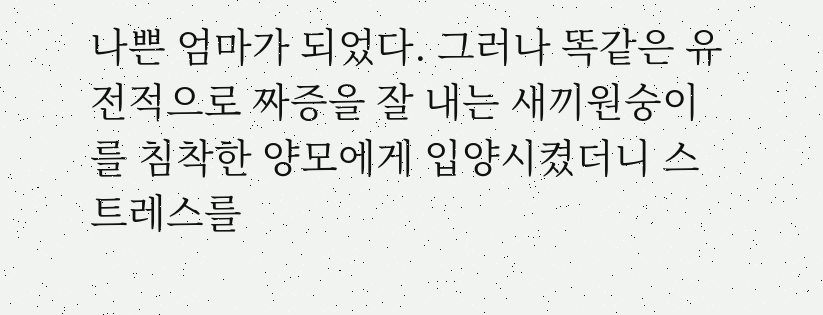나쁜 엄마가 되었다. 그러나 똑같은 유전적으로 짜증을 잘 내는 새끼원숭이를 침착한 양모에게 입양시켰더니 스트레스를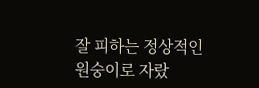잘 피하는 정상적인 원숭이로 자랐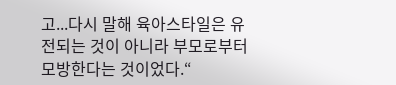고...다시 말해 육아스타일은 유전되는 것이 아니라 부모로부터 모방한다는 것이었다.“